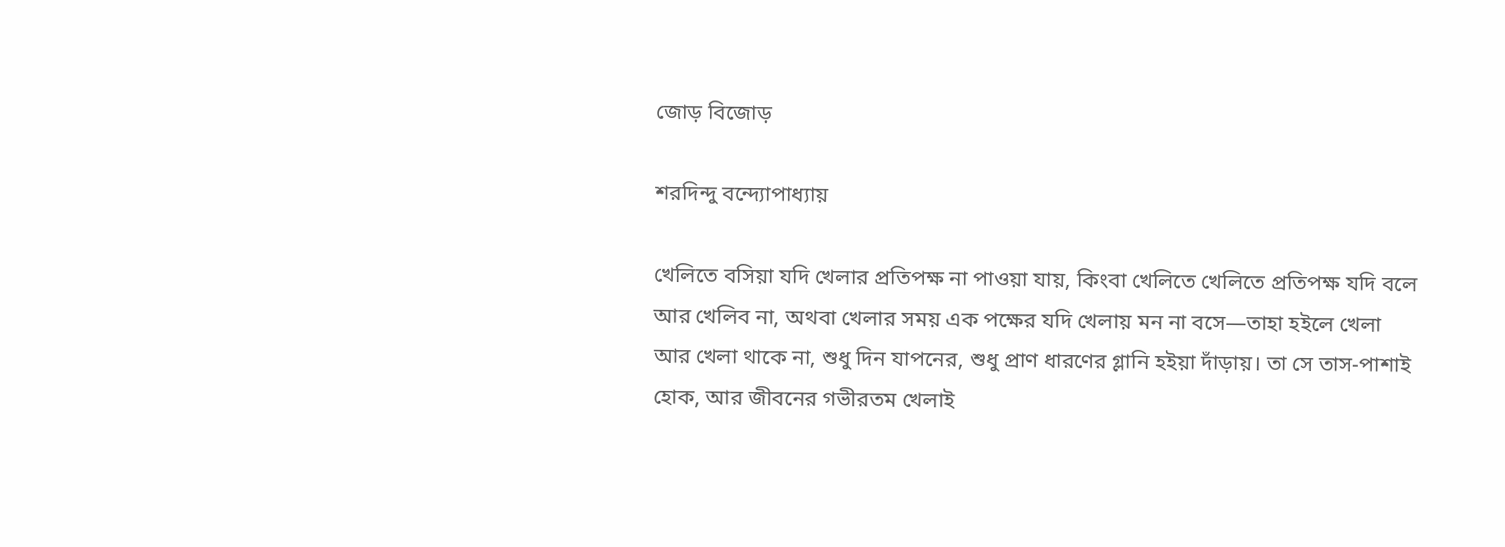জোড় বিজোড়

শরদিন্দু বন্দ্যোপাধ্যায়

খেলিতে বসিয়া যদি খেলার প্রতিপক্ষ না পাওয়া যায়, কিংবা খেলিতে খেলিতে প্রতিপক্ষ যদি বলে আর খেলিব না, অথবা খেলার সময় এক পক্ষের যদি খেলায় মন না বসে—তাহা হইলে খেলা আর খেলা থাকে না, শুধু দিন যাপনের, শুধু প্রাণ ধারণের গ্লানি হইয়া দাঁড়ায়। তা সে তাস-পাশাই হোক, আর জীবনের গভীরতম খেলাই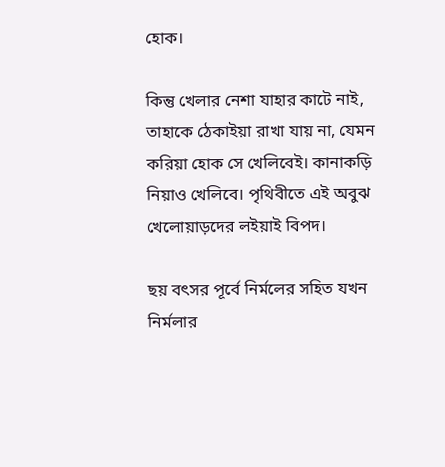হোক।

কিন্তু খেলার নেশা যাহার কাটে নাই, তাহাকে ঠেকাইয়া রাখা যায় না, যেমন করিয়া হোক সে খেলিবেই। কানাকড়ি নিয়াও খেলিবে। পৃথিবীতে এই অবুঝ খেলোয়াড়দের লইয়াই বিপদ।

ছয় বৎসর পূর্বে নির্মলের সহিত যখন নির্মলার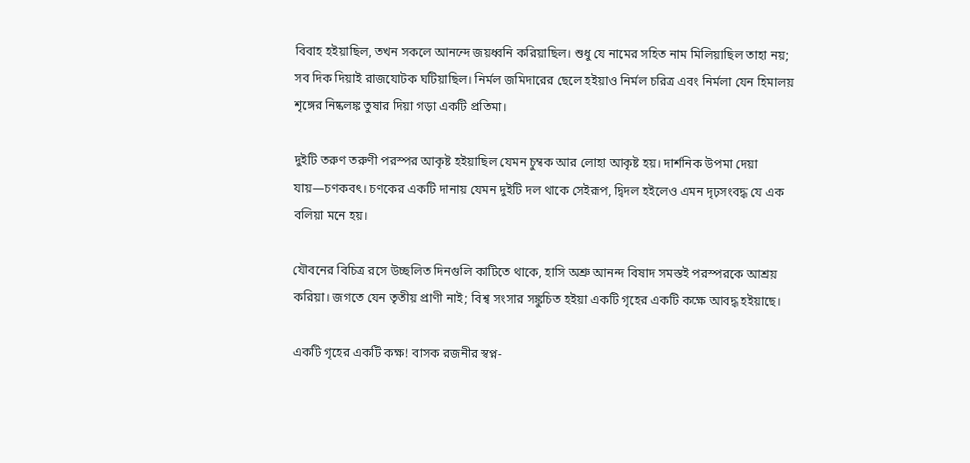বিবাহ হইয়াছিল, তখন সকলে আনন্দে জয়ধ্বনি করিয়াছিল। শুধু যে নামের সহিত নাম মিলিয়াছিল তাহা নয়; সব দিক দিয়াই রাজযোটক ঘটিয়াছিল। নির্মল জমিদারের ছেলে হইয়াও নির্মল চরিত্র এবং নির্মলা যেন হিমালয় শৃঙ্গের নিষ্কলঙ্ক তুষার দিয়া গড়া একটি প্রতিমা।

দুইটি তরুণ তরুণী পরস্পর আকৃষ্ট হইয়াছিল যেমন চুম্বক আর লোহা আকৃষ্ট হয়। দার্শনিক উপমা দেয়া যায়—চণকবৎ। চণকের একটি দানায় যেমন দুইটি দল থাকে সেইরূপ, দ্বিদল হইলেও এমন দৃঢ়সংবদ্ধ যে এক বলিয়া মনে হয়।

যৌবনের বিচিত্র রসে উচ্ছলিত দিনগুলি কাটিতে থাকে, হাসি অশ্রু আনন্দ বিষাদ সমস্তই পরস্পরকে আশ্রয় করিয়া। জগতে যেন তৃতীয় প্রাণী নাই; বিশ্ব সংসার সঙ্কুচিত হইয়া একটি গৃহের একটি কক্ষে আবদ্ধ হইয়াছে।

একটি গৃহের একটি কক্ষ! বাসক রজনীর স্বপ্ন-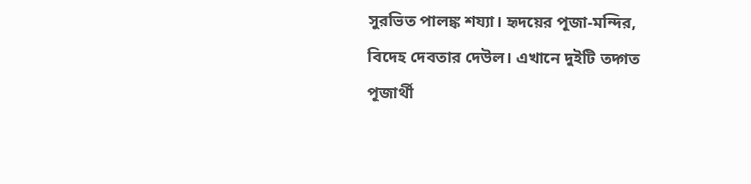সুরভিত পালঙ্ক শয্যা। হৃদয়ের পূজা-মন্দির, বিদেহ দেবতার দেউল। এখানে দুইটি তদ্গত পূজার্থী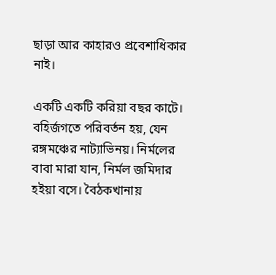ছাড়া আর কাহারও প্রবেশাধিকার নাই।

একটি একটি করিয়া বছর কাটে। বহির্জগতে পরিবর্তন হয়, যেন রঙ্গমঞ্চের নাট্যাভিনয়। নির্মলের বাবা মারা যান, নির্মল জমিদার হইয়া বসে। বৈঠকখানায়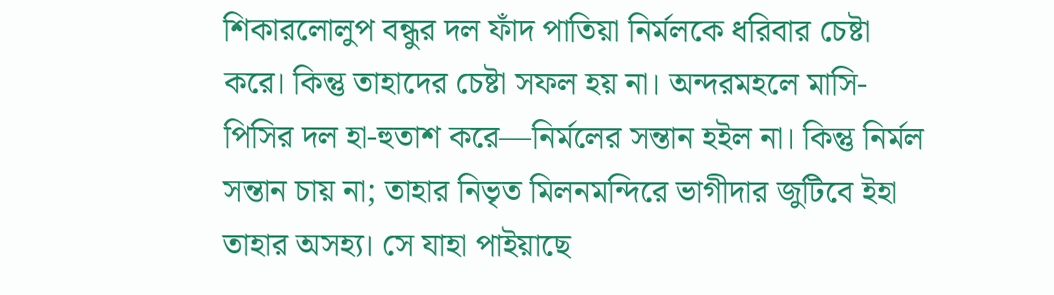শিকারলোলুপ বন্ধুর দল ফাঁদ পাতিয়া নির্মলকে ধরিবার চেষ্টা করে। কিন্তু তাহাদের চেষ্টা সফল হয় না। অন্দরমহলে মাসি-পিসির দল হা-হুতাশ করে—নির্মলের সন্তান হইল না। কিন্তু নির্মল সন্তান চায় না; তাহার নিভৃত মিলনমন্দিরে ভাগীদার জুটিবে ইহা তাহার অসহ্য। সে যাহা পাইয়াছে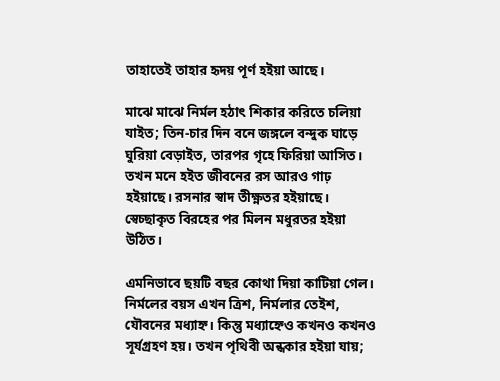তাহাতেই তাহার হৃদয় পূর্ণ হইয়া আছে।

মাঝে মাঝে নির্মল হঠাৎ শিকার করিতে চলিয়া যাইত; তিন-চার দিন বনে জঙ্গলে বন্দুক ঘাড়ে ঘুরিয়া বেড়াইত, তারপর গৃহে ফিরিয়া আসিত। তখন মনে হইত জীবনের রস আরও গাঢ় হইয়াছে। রসনার স্বাদ তীক্ষ্ণতর হইয়াছে। স্বেচ্ছাকৃত বিরহের পর মিলন মধুরতর হইয়া উঠিত।

এমনিভাবে ছয়টি বছর কোথা দিয়া কাটিয়া গেল। নির্মলের বয়স এখন ত্রিশ, নির্মলার তেইশ, যৌবনের মধ্যাহ্ন। কিন্তু মধ্যাহ্নেও কখনও কখনও সূর্যগ্রহণ হয়। তখন পৃথিবী অন্ধকার হইয়া যায়;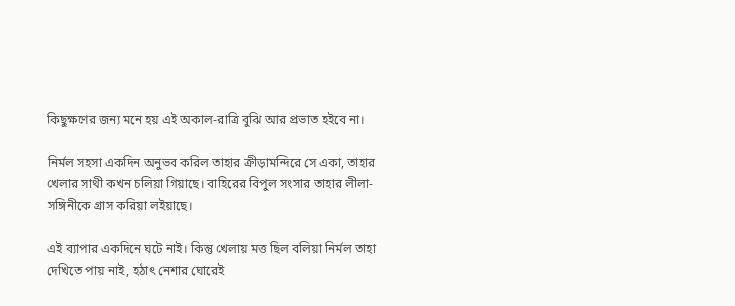কিছুক্ষণের জন্য মনে হয় এই অকাল-রাত্রি বুঝি আর প্রভাত হইবে না।

নির্মল সহসা একদিন অনুভব করিল তাহার ক্রীড়ামন্দিরে সে একা, তাহার খেলার সাথী কখন চলিয়া গিয়াছে। বাহিরের বিপুল সংসার তাহার লীলা-সঙ্গিনীকে গ্রাস করিয়া লইয়াছে।

এই ব্যাপার একদিনে ঘটে নাই। কিন্তু খেলায় মত্ত ছিল বলিয়া নির্মল তাহা দেখিতে পায় নাই, হঠাৎ নেশার ঘোরেই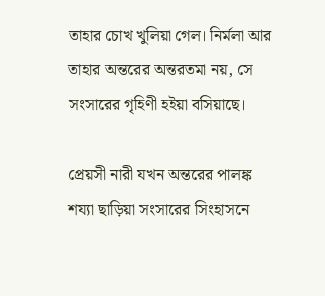তাহার চোখ খুলিয়া গেল। নির্মলা আর তাহার অন্তরের অন্তরতমা নয়, সে সংসারের গৃহিণী হইয়া বসিয়াছে।

প্রেয়সী নারী যখন অন্তরের পালঙ্ক শয্যা ছাড়িয়া সংসারের সিংহাসনে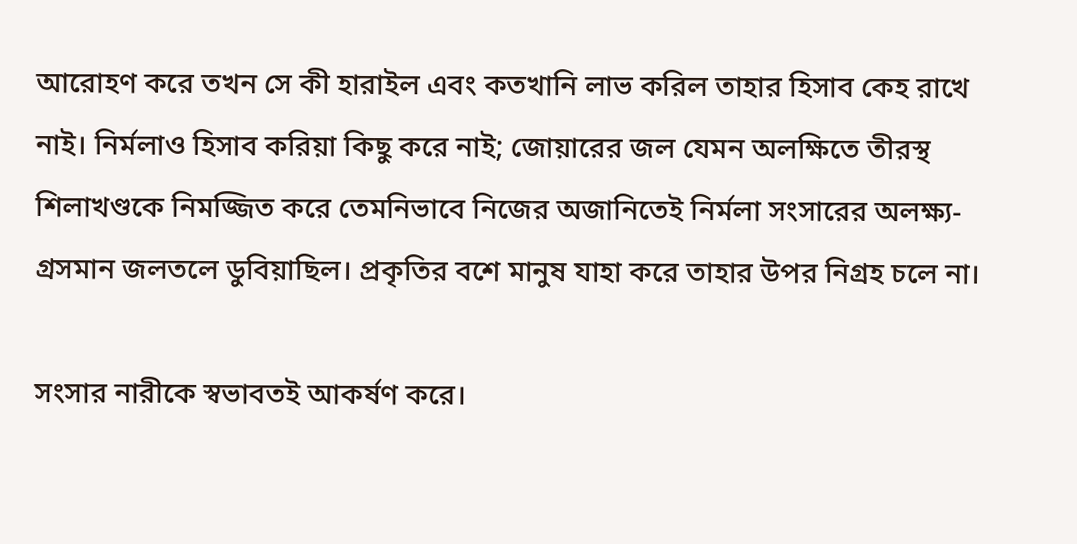আরোহণ করে তখন সে কী হারাইল এবং কতখানি লাভ করিল তাহার হিসাব কেহ রাখে নাই। নির্মলাও হিসাব করিয়া কিছু করে নাই; জোয়ারের জল যেমন অলক্ষিতে তীরস্থ শিলাখণ্ডকে নিমজ্জিত করে তেমনিভাবে নিজের অজানিতেই নির্মলা সংসারের অলক্ষ্য-গ্রসমান জলতলে ডুবিয়াছিল। প্রকৃতির বশে মানুষ যাহা করে তাহার উপর নিগ্রহ চলে না।

সংসার নারীকে স্বভাবতই আকর্ষণ করে।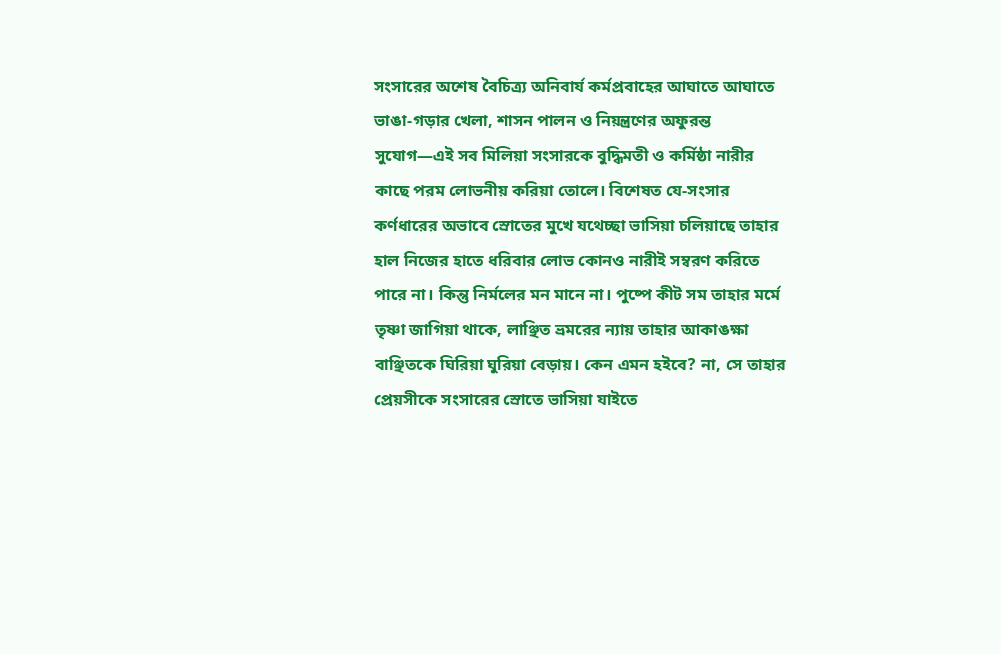সংসারের অশেষ বৈচিত্র্য অনিবার্য কর্মপ্রবাহের আঘাতে আঘাতে ভাঙা-গড়ার খেলা, শাসন পালন ও নিয়ন্ত্রণের অফুরন্ত সুযোগ—এই সব মিলিয়া সংসারকে বুদ্ধিমতী ও কর্মিষ্ঠা নারীর কাছে পরম লোভনীয় করিয়া তোলে। বিশেষত যে-সংসার কর্ণধারের অভাবে স্রোতের মুখে যথেচ্ছা ভাসিয়া চলিয়াছে তাহার হাল নিজের হাতে ধরিবার লোভ কোনও নারীই সম্বরণ করিতে পারে না। কিন্তু নির্মলের মন মানে না। পুষ্পে কীট সম তাহার মর্মে তৃষ্ণা জাগিয়া থাকে, লাঞ্ছিত ভ্রমরের ন্যায় তাহার আকাঙক্ষা বাঞ্ছিতকে ঘিরিয়া ঘুরিয়া বেড়ায়। কেন এমন হইবে? না, সে তাহার প্রেয়সীকে সংসারের স্রোতে ভাসিয়া যাইতে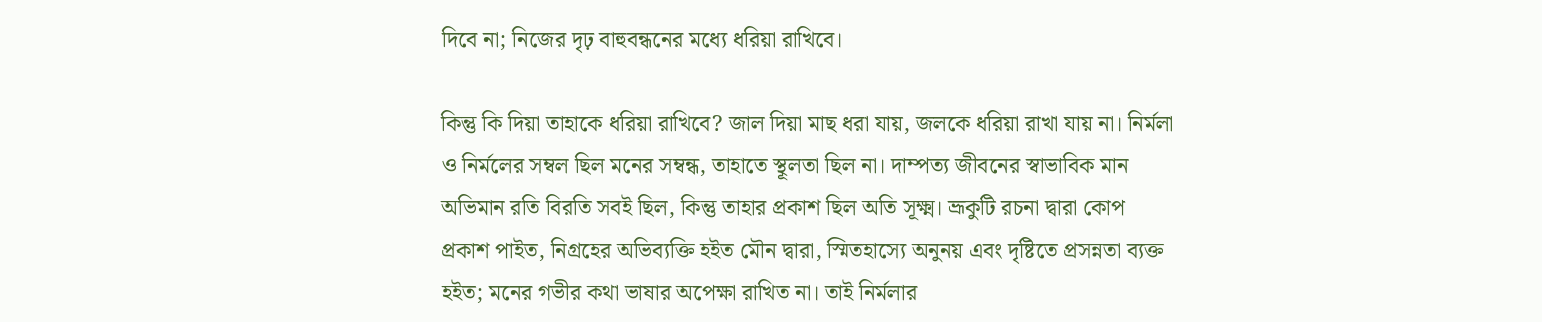দিবে না; নিজের দৃঢ় বাহুবন্ধনের মধ্যে ধরিয়া রাখিবে।

কিন্তু কি দিয়া তাহাকে ধরিয়া রাখিবে? জাল দিয়া মাছ ধরা যায়, জলকে ধরিয়া রাখা যায় না। নির্মলা ও নির্মলের সম্বল ছিল মনের সম্বন্ধ, তাহাতে স্থূলতা ছিল না। দাম্পত্য জীবনের স্বাভাবিক মান অভিমান রতি বিরতি সবই ছিল, কিন্তু তাহার প্রকাশ ছিল অতি সূক্ষ্ম। ভ্রূকুটি রচনা দ্বারা কোপ প্রকাশ পাইত, নিগ্রহের অভিব্যক্তি হইত মৌন দ্বারা, স্মিতহাস্যে অনুনয় এবং দৃষ্টিতে প্রসন্নতা ব্যক্ত হইত; মনের গভীর কথা ভাষার অপেক্ষা রাখিত না। তাই নির্মলার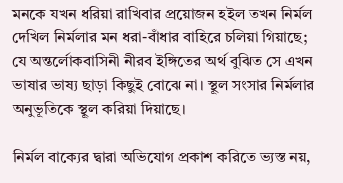মনকে যখন ধরিয়া রাখিবার প্রয়োজন হইল তখন নির্মল দেখিল নির্মলার মন ধরা-বাঁধার বাহিরে চলিয়া গিয়াছে; যে অন্তর্লোকবাসিনী নীরব ইঙ্গিতের অর্থ বুঝিত সে এখন ভাষার ভাষ্য ছাড়া কিছুই বোঝে না। স্থূল সংসার নির্মলার অনুভূতিকে স্থূল করিয়া দিয়াছে।

নির্মল বাক্যের দ্বারা অভিযোগ প্রকাশ করিতে ভ্যস্ত নয়,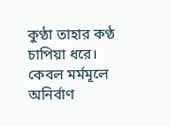কুণ্ঠা তাহার কণ্ঠ চাপিয়া ধরে। কেবল মর্মমূলে অনির্বাণ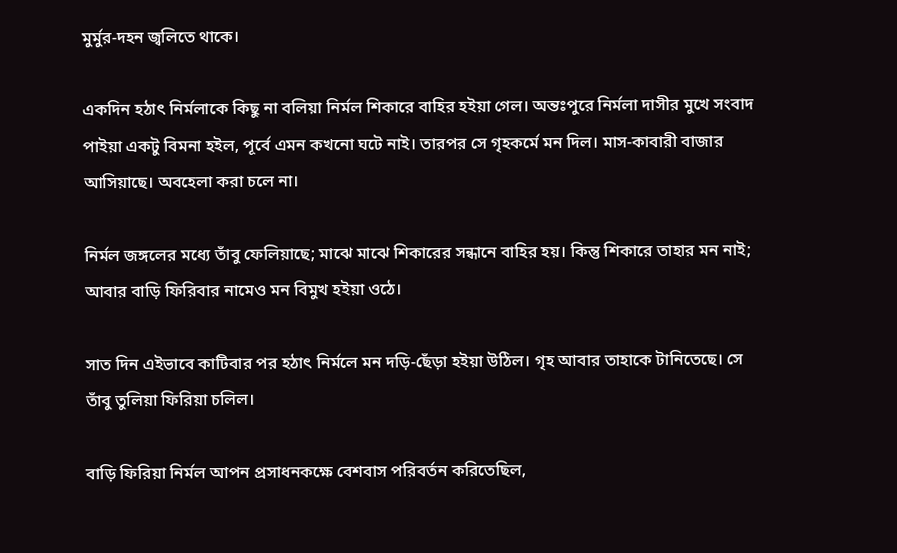মুর্মুর-দহন জ্বলিতে থাকে।

একদিন হঠাৎ নির্মলাকে কিছু না বলিয়া নির্মল শিকারে বাহির হইয়া গেল। অন্তঃপুরে নির্মলা দাসীর মুখে সংবাদ পাইয়া একটু বিমনা হইল, পূর্বে এমন কখনো ঘটে নাই। তারপর সে গৃহকর্মে মন দিল। মাস-কাবারী বাজার আসিয়াছে। অবহেলা করা চলে না।

নির্মল জঙ্গলের মধ্যে তাঁবু ফেলিয়াছে; মাঝে মাঝে শিকারের সন্ধানে বাহির হয়। কিন্তু শিকারে তাহার মন নাই; আবার বাড়ি ফিরিবার নামেও মন বিমুখ হইয়া ওঠে।

সাত দিন এইভাবে কাটিবার পর হঠাৎ নির্মলে মন দড়ি-ছেঁড়া হইয়া উঠিল। গৃহ আবার তাহাকে টানিতেছে। সে তাঁবু তুলিয়া ফিরিয়া চলিল।

বাড়ি ফিরিয়া নির্মল আপন প্রসাধনকক্ষে বেশবাস পরিবর্তন করিতেছিল,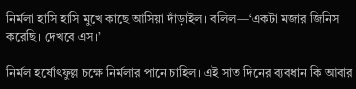নির্মলা হাসি হাসি মুখে কাছে আসিয়া দাঁড়াইল। বলিল—‘একটা মজার জিনিস করেছি। দেখবে এস।’

নির্মল হর্ষোৎফুল্ল চক্ষে নির্মলার পানে চাহিল। এই সাত দিনের ব্যবধান কি আবার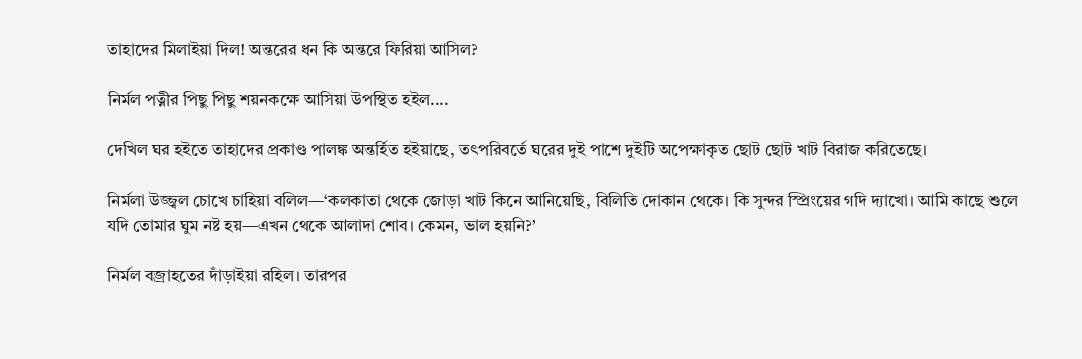তাহাদের মিলাইয়া দিল! অন্তরের ধন কি অন্তরে ফিরিয়া আসিল?

নির্মল পত্নীর পিছু পিছু শয়নকক্ষে আসিয়া উপস্থিত হইল....

দেখিল ঘর হইতে তাহাদের প্রকাণ্ড পালঙ্ক অন্তর্হিত হইয়াছে, তৎপরিবর্তে ঘরের দুই পাশে দুইটি অপেক্ষাকৃত ছোট ছোট খাট বিরাজ করিতেছে।

নির্মলা উজ্জ্বল চোখে চাহিয়া বলিল—‘কলকাতা থেকে জোড়া খাট কিনে আনিয়েছি, বিলিতি দোকান থেকে। কি সুন্দর স্প্রিংয়ের গদি দ্যাখো। আমি কাছে শুলে যদি তোমার ঘুম নষ্ট হয়—এখন থেকে আলাদা শোব। কেমন, ভাল হয়নি?’

নির্মল বজ্রাহতের দাঁড়াইয়া রহিল। তারপর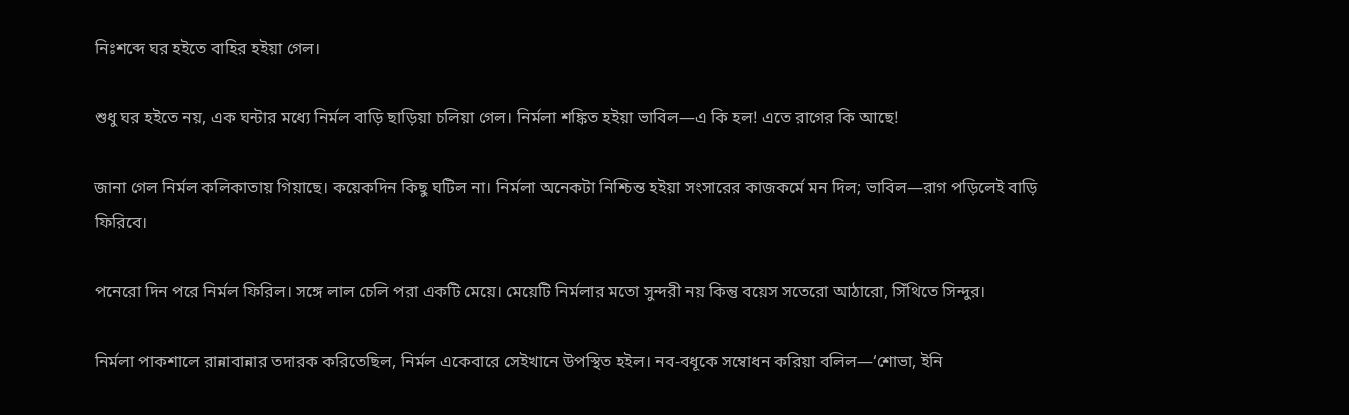নিঃশব্দে ঘর হইতে বাহির হইয়া গেল।

শুধু ঘর হইতে নয়, এক ঘন্টার মধ্যে নির্মল বাড়ি ছাড়িয়া চলিয়া গেল। নির্মলা শঙ্কিত হইয়া ভাবিল—এ কি হল! এতে রাগের কি আছে!

জানা গেল নির্মল কলিকাতায় গিয়াছে। কয়েকদিন কিছু ঘটিল না। নির্মলা অনেকটা নিশ্চিন্ত হইয়া সংসারের কাজকর্মে মন দিল; ভাবিল—রাগ পড়িলেই বাড়ি ফিরিবে।

পনেরো দিন পরে নির্মল ফিরিল। সঙ্গে লাল চেলি পরা একটি মেয়ে। মেয়েটি নির্মলার মতো সুন্দরী নয় কিন্তু বয়েস সতেরো আঠারো, সিঁথিতে সিন্দুর।

নির্মলা পাকশালে রান্নাবান্নার তদারক করিতেছিল, নির্মল একেবারে সেইখানে উপস্থিত হইল। নব-বধূকে সম্বোধন করিয়া বলিল—‘শোভা, ইনি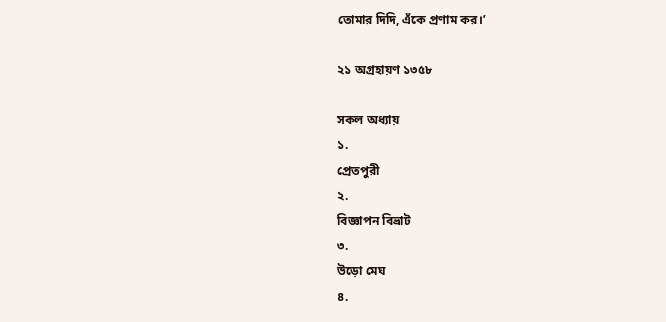তোমার দিদি, এঁকে প্রণাম কর।’

২১ অগ্রহায়ণ ১৩৫৮

সকল অধ্যায়
১.
প্রেতপুরী
২.
বিজ্ঞাপন বিভ্রাট
৩.
উড়ো মেঘ
৪.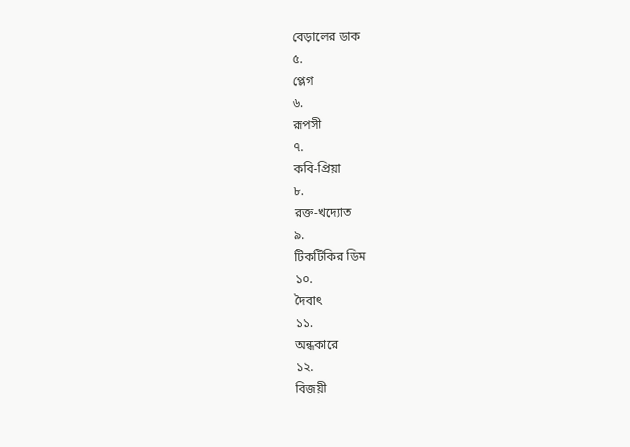বেড়ালের ডাক
৫.
প্লেগ
৬.
রূপসী
৭.
কবি-প্রিয়া
৮.
রক্ত-খদ্যোত
৯.
টিকটিকির ডিম
১০.
দৈবাৎ
১১.
অন্ধকারে
১২.
বিজয়ী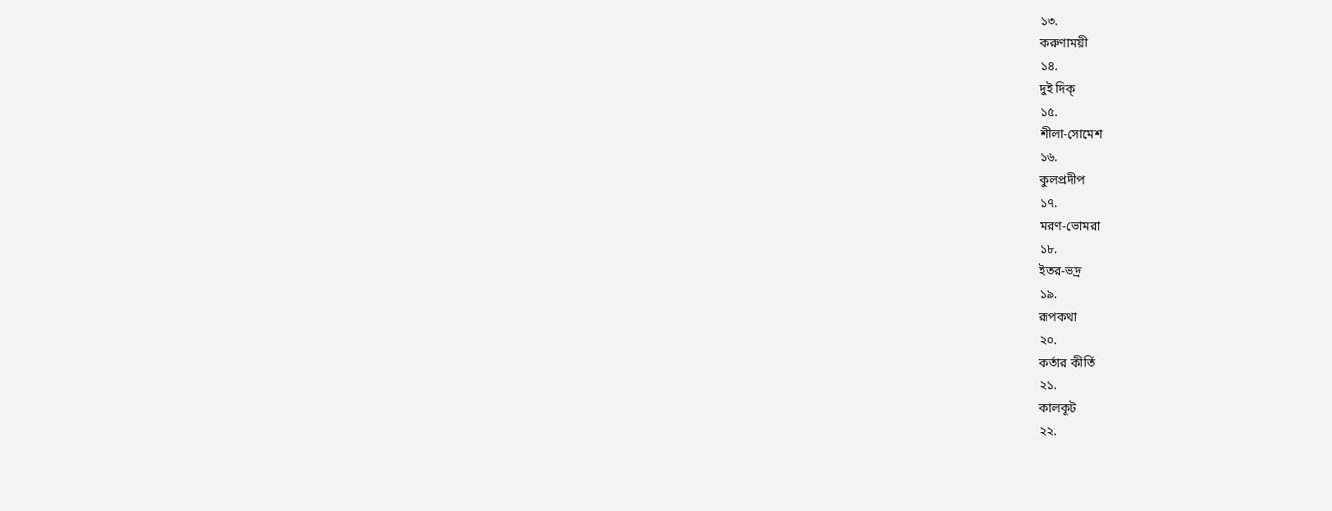১৩.
করুণাময়ী
১৪.
দুই দিক্
১৫.
শীলা-সোমেশ
১৬.
কুলপ্রদীপ
১৭.
মরণ-ভোমরা
১৮.
ইতর-ভদ্র
১৯.
রূপকথা
২০.
কর্তার কীর্তি
২১.
কালকূট
২২.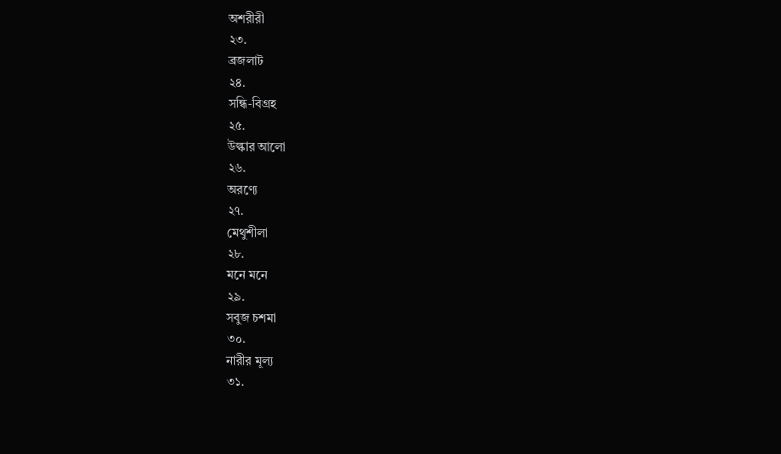অশরীরী
২৩.
ব্রজলাট
২৪.
সন্ধি-বিগ্রহ
২৫.
উল্কার আলো
২৬.
অরণ্যে
২৭.
মেথুশীলা
২৮.
মনে মনে
২৯.
সবুজ চশমা
৩০.
নারীর মূল্য
৩১.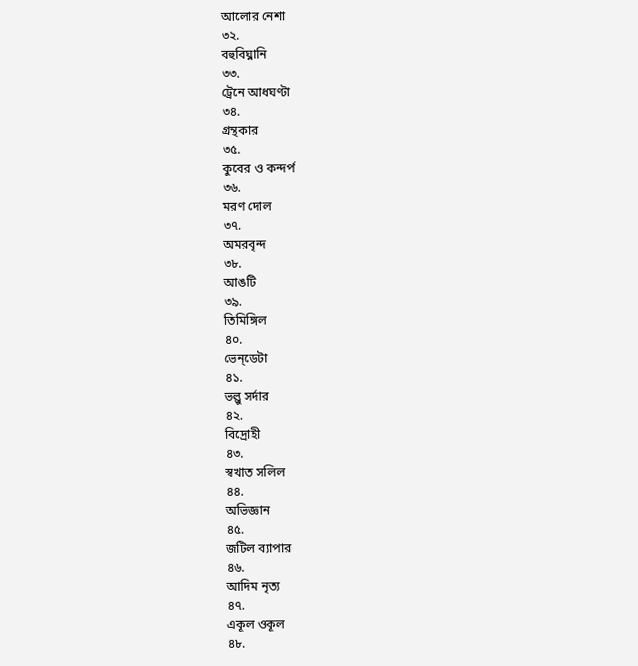আলোর নেশা
৩২.
বহুবিঘ্নানি
৩৩.
ট্রেনে আধঘণ্টা
৩৪.
গ্রন্থকার
৩৫.
কুবের ও কন্দর্প
৩৬.
মরণ দোল
৩৭.
অমরবৃন্দ
৩৮.
আঙটি
৩৯.
তিমিঙ্গিল
৪০.
ভেন্‌ডেটা
৪১.
ভল্লু সর্দার
৪২.
বিদ্রোহী
৪৩.
স্বখাত সলিল
৪৪.
অভিজ্ঞান
৪৫.
জটিল ব্যাপার
৪৬.
আদিম নৃত্য
৪৭.
একূল ওকূল
৪৮.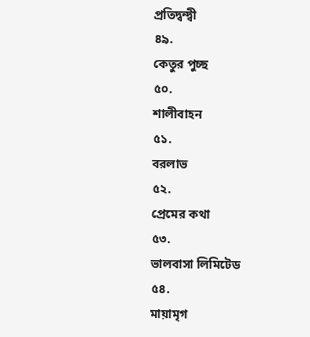প্রতিদ্বন্দ্বী
৪৯.
কেতুর পুচ্ছ
৫০.
শালীবাহন
৫১.
বরলাভ
৫২.
প্রেমের কথা
৫৩.
ভালবাসা লিমিটেড
৫৪.
মায়ামৃগ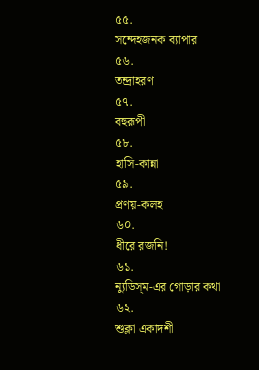৫৫.
সন্দেহজনক ব্যাপার
৫৬.
তন্দ্রাহরণ
৫৭.
বহুরূপী
৫৮.
হাসি-কান্না
৫৯.
প্রণয়-কলহ
৬০.
ধীরে রজনি!
৬১.
ন্যুডিস্‌ম-এর গোড়ার কথা
৬২.
শুক্লা একাদশী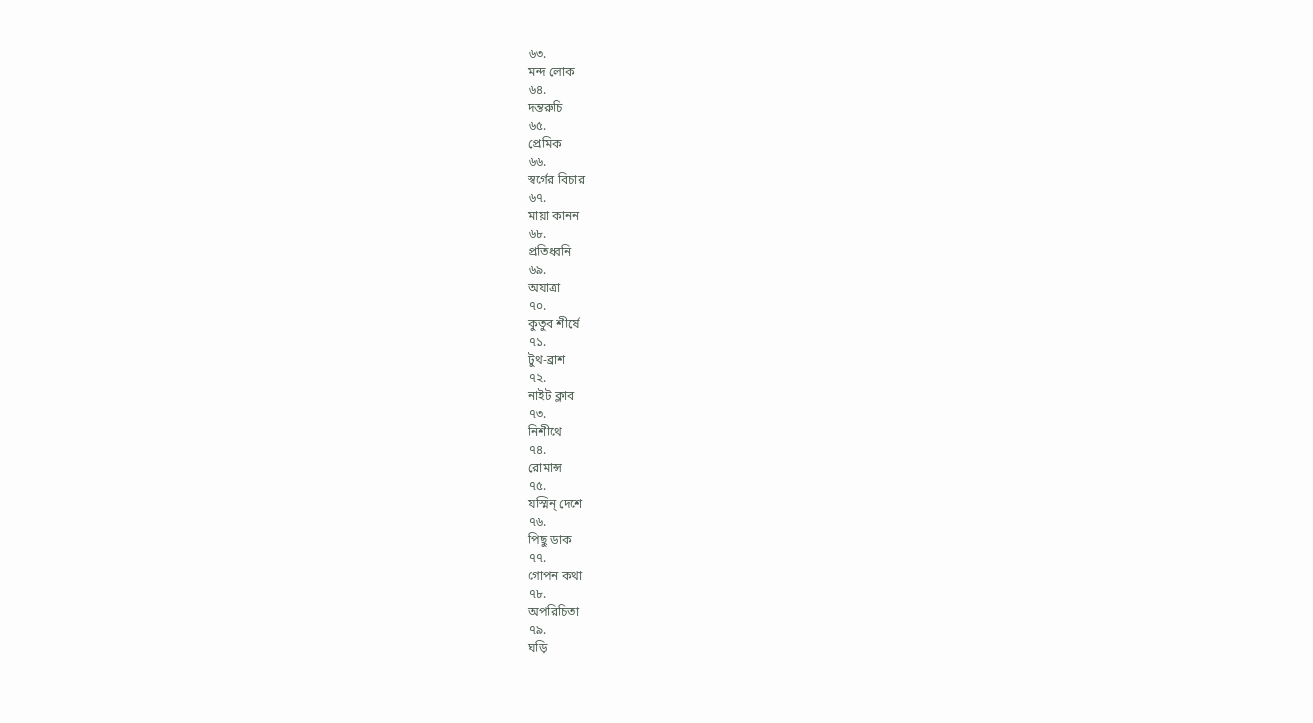৬৩.
মন্দ লোক
৬৪.
দন্তরুচি
৬৫.
প্রেমিক
৬৬.
স্বর্গের বিচার
৬৭.
মায়া কানন
৬৮.
প্রতিধ্বনি
৬৯.
অযাত্রা
৭০.
কুতুব শীর্ষে
৭১.
টুথ-ব্রাশ
৭২.
নাইট ক্লাব
৭৩.
নিশীথে
৭৪.
রোমান্স
৭৫.
যস্মিন্ দেশে
৭৬.
পিছু ডাক
৭৭.
গোপন কথা
৭৮.
অপরিচিতা
৭৯.
ঘড়ি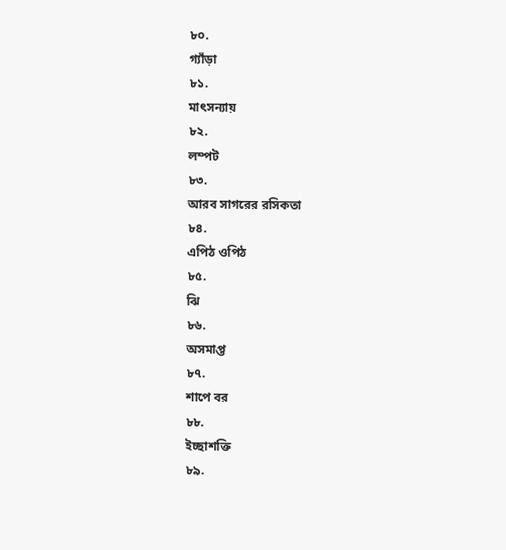৮০.
গ্যাঁড়া
৮১.
মাৎসন্যায়
৮২.
লম্পট
৮৩.
আরব সাগরের রসিকতা
৮৪.
এপিঠ ওপিঠ
৮৫.
ঝি
৮৬.
অসমাপ্ত
৮৭.
শাপে বর
৮৮.
ইচ্ছাশক্তি
৮৯.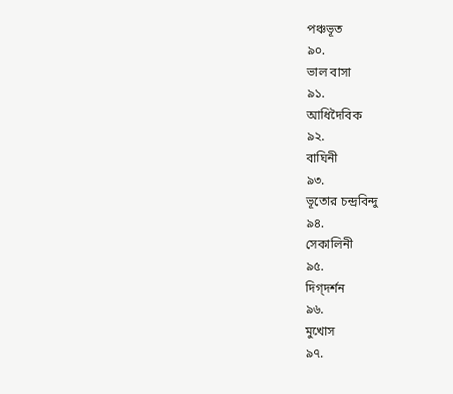পঞ্চভূত
৯০.
ভাল বাসা
৯১.
আধিদৈবিক
৯২.
বাঘিনী
৯৩.
ভূতোর চন্দ্রবিন্দু
৯৪.
সেকালিনী
৯৫.
দিগ্‌দর্শন
৯৬.
মুখোস
৯৭.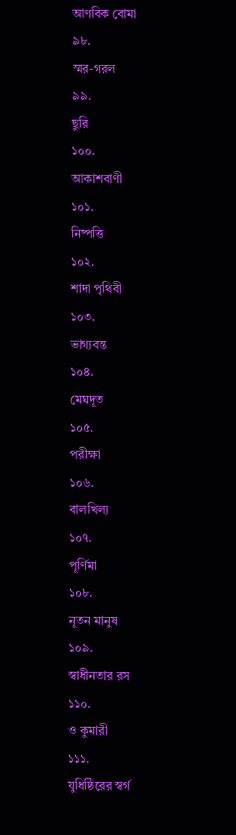আণবিক বোমা
৯৮.
স্মর-গরল
৯৯.
ছুরি
১০০.
আকাশবাণী
১০১.
নিষ্পত্তি
১০২.
শাদা পৃথিবী
১০৩.
ভাগ্যবন্ত
১০৪.
মেঘদূত
১০৫.
পরীক্ষা
১০৬.
বালখিল্য
১০৭.
পূর্ণিমা
১০৮.
নূতন মানুষ
১০৯.
স্বাধীনতার রস
১১০.
ও কুমারী
১১১.
যুধিষ্ঠিরের স্বর্গ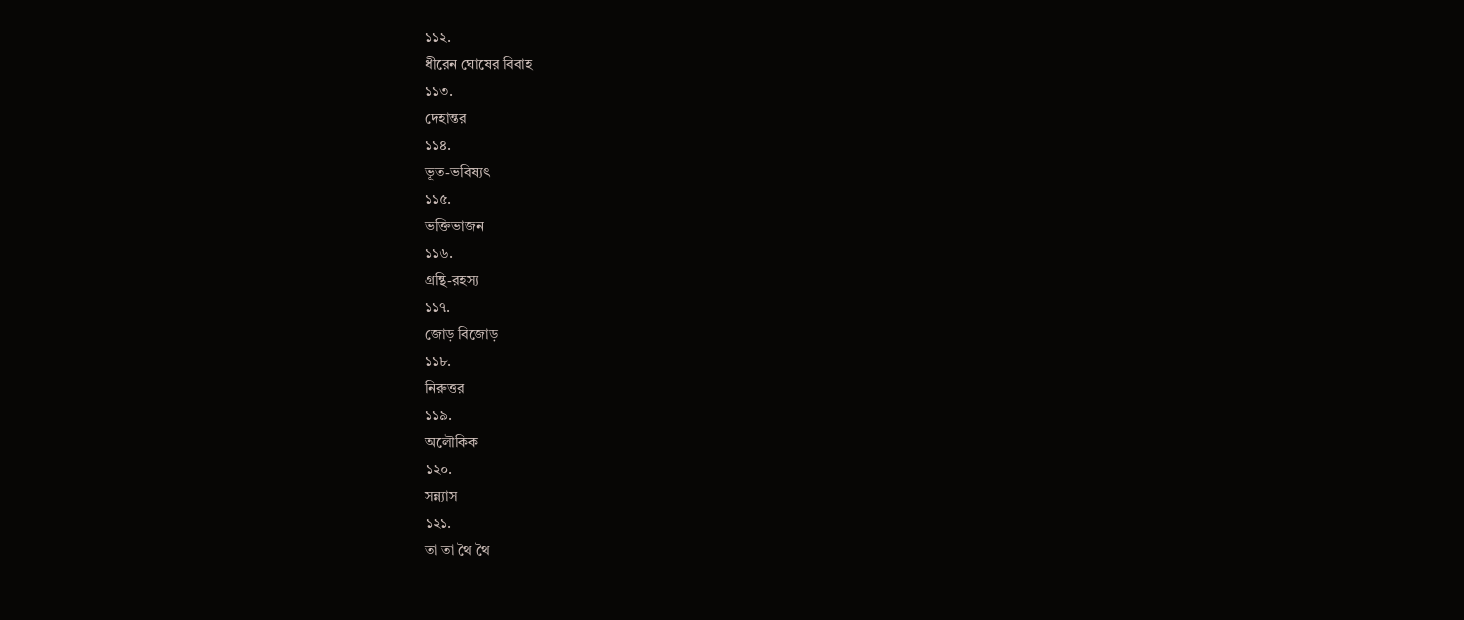১১২.
ধীরেন ঘোষের বিবাহ
১১৩.
দেহান্তর
১১৪.
ভূত-ভবিষ্যৎ
১১৫.
ভক্তিভাজন
১১৬.
গ্রন্থি-রহস্য
১১৭.
জোড় বিজোড়
১১৮.
নিরুত্তর
১১৯.
অলৌকিক
১২০.
সন্ন্যাস
১২১.
তা তা থৈ থৈ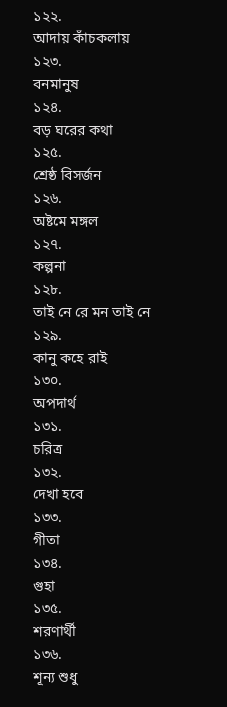১২২.
আদায় কাঁচকলায়
১২৩.
বনমানুষ
১২৪.
বড় ঘরের কথা
১২৫.
শ্রেষ্ঠ বিসর্জন
১২৬.
অষ্টমে মঙ্গল
১২৭.
কল্পনা
১২৮.
তাই নে রে মন তাই নে
১২৯.
কানু কহে রাই
১৩০.
অপদার্থ
১৩১.
চরিত্র
১৩২.
দেখা হবে
১৩৩.
গীতা
১৩৪.
গুহা
১৩৫.
শরণার্থী
১৩৬.
শূন্য শুধু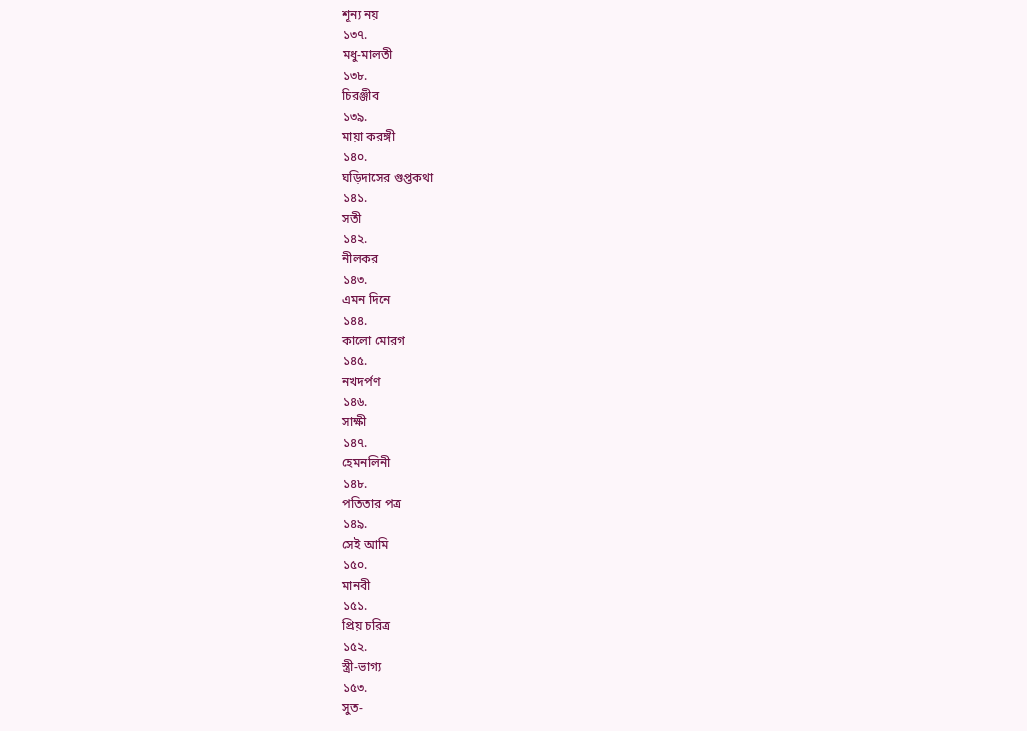শূন্য নয়
১৩৭.
মধু-মালতী
১৩৮.
চিরঞ্জীব
১৩৯.
মায়া করঙ্গী
১৪০.
ঘড়িদাসের গুপ্তকথা
১৪১.
সতী
১৪২.
নীলকর
১৪৩.
এমন দিনে
১৪৪.
কালো মোরগ
১৪৫.
নখদর্পণ
১৪৬.
সাক্ষী
১৪৭.
হেমনলিনী
১৪৮.
পতিতার পত্র
১৪৯.
সেই আমি
১৫০.
মানবী
১৫১.
প্রিয় চরিত্র
১৫২.
স্ত্রী-ভাগ্য
১৫৩.
সুত-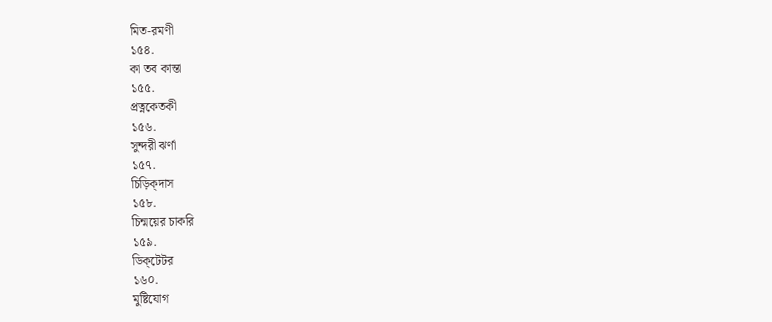মিত-রমণী
১৫৪.
কা তব কান্তা
১৫৫.
প্রত্নকেতকী
১৫৬.
সুন্দরী ঝর্ণা
১৫৭.
চিড়িক্‌দাস
১৫৮.
চিন্ময়ের চাকরি
১৫৯.
ডিক্‌টেটর
১৬০.
মুষ্টিযোগ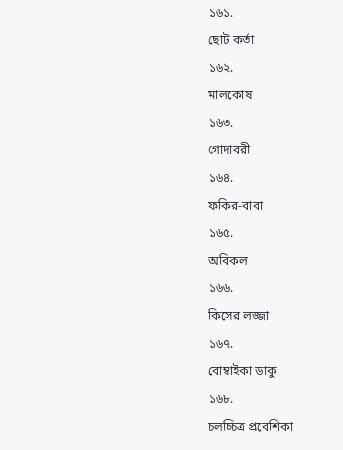১৬১.
ছোট কর্তা
১৬২.
মালকোষ
১৬৩.
গোদাবরী
১৬৪.
ফকির-বাবা
১৬৫.
অবিকল
১৬৬.
কিসের লজ্জা
১৬৭.
বোম্বাইকা ডাকু
১৬৮.
চলচ্চিত্র প্রবেশিকা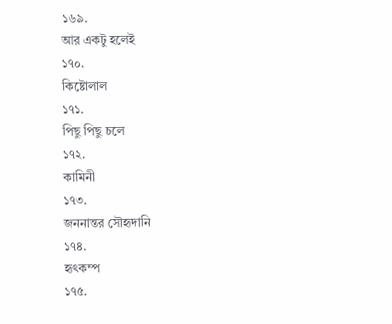১৬৯.
আর একটু হলেই
১৭০.
কিষ্টোলাল
১৭১.
পিছু পিছু চলে
১৭২.
কামিনী
১৭৩.
জননান্তর সৌহৃদানি
১৭৪.
হৃৎকম্প
১৭৫.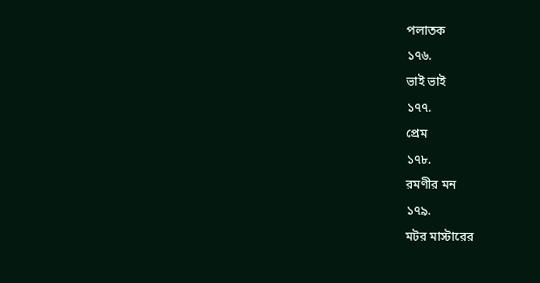পলাতক
১৭৬.
ভাই ভাই
১৭৭.
প্রেম
১৭৮.
রমণীর মন
১৭৯.
মটর মাস্টারের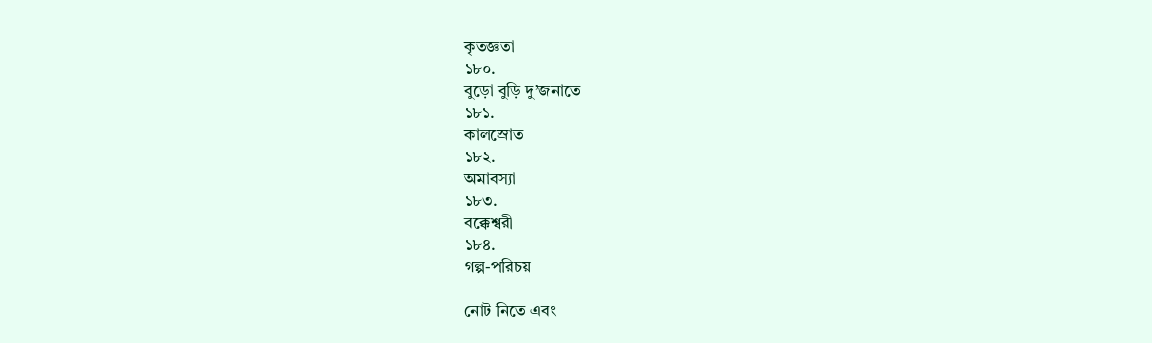কৃতজ্ঞতা
১৮০.
বুড়ো বুড়ি দু’জনাতে
১৮১.
কালস্রোত
১৮২.
অমাবস্যা
১৮৩.
বক্কেশ্বরী
১৮৪.
গল্প-পরিচয়

নোট নিতে এবং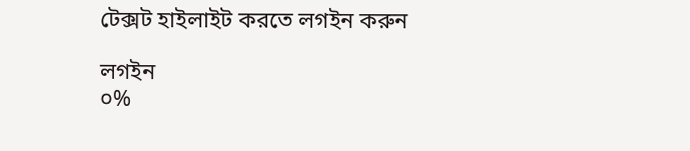টেক্সট হাইলাইট করতে লগইন করুন

লগইন
০%